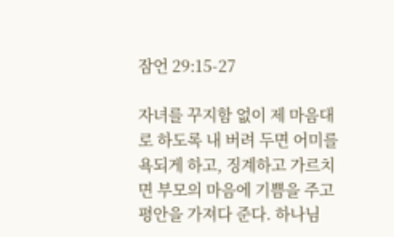잠언 29:15-27

자녀를 꾸지함 없이 제 마음대로 하도록 내 버려 두면 어미를 욕되게 하고, 징계하고 가르치면 부모의 마음에 기쁨을 주고 평안을 가져다 준다. 하나님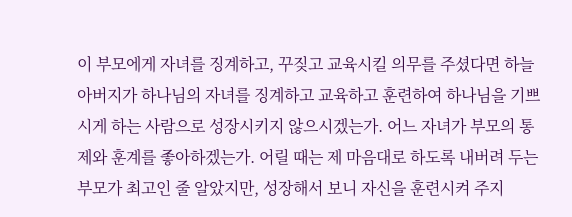이 부모에게 자녀를 징계하고, 꾸짖고 교육시킬 의무를 주셨다면 하늘 아버지가 하나님의 자녀를 징계하고 교육하고 훈련하여 하나님을 기쁘시게 하는 사람으로 성장시키지 않으시겠는가. 어느 자녀가 부모의 통제와 훈계를 좋아하겠는가. 어릴 때는 제 마음대로 하도록 내버려 두는 부모가 최고인 줄 알았지만, 성장해서 보니 자신을 훈련시켜 주지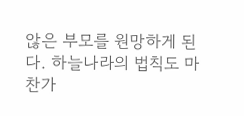않은 부모를 원망하게 된다. 하늘나라의 법칙도 마찬가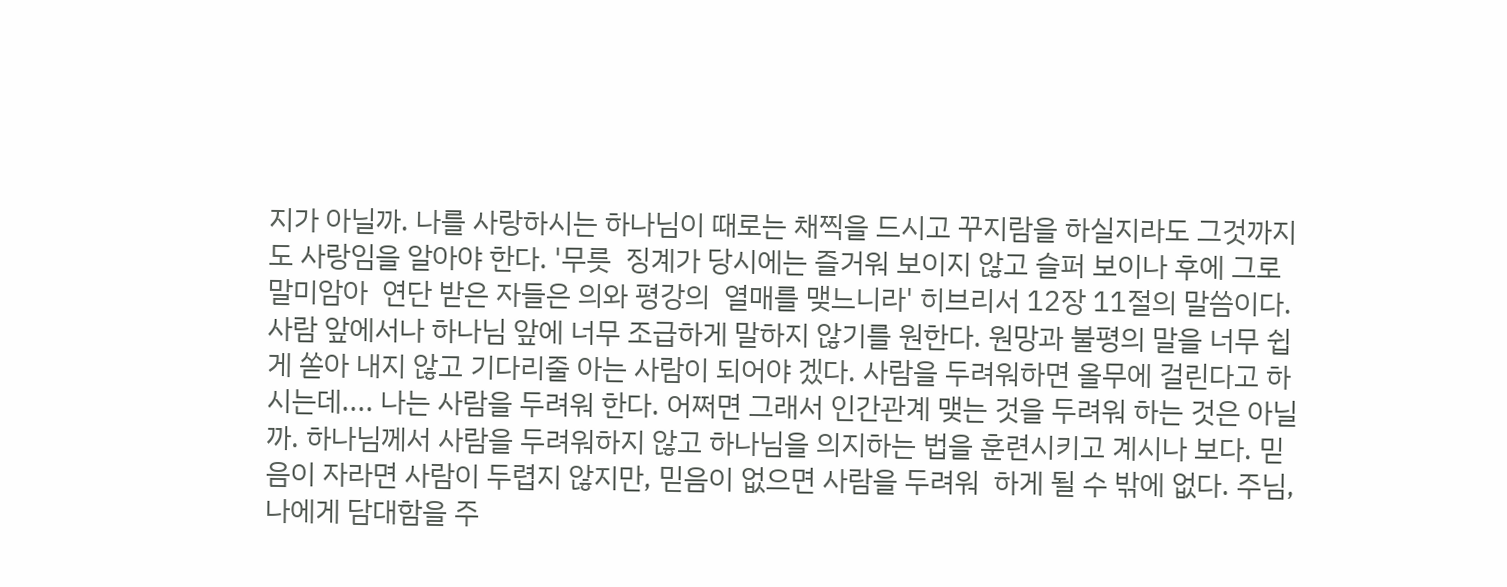지가 아닐까. 나를 사랑하시는 하나님이 때로는 채찍을 드시고 꾸지람을 하실지라도 그것까지도 사랑임을 알아야 한다. '무릇  징계가 당시에는 즐거워 보이지 않고 슬퍼 보이나 후에 그로 말미암아  연단 받은 자들은 의와 평강의  열매를 맺느니라' 히브리서 12장 11절의 말씀이다. 사람 앞에서나 하나님 앞에 너무 조급하게 말하지 않기를 원한다. 원망과 불평의 말을 너무 쉽게 쏟아 내지 않고 기다리줄 아는 사람이 되어야 겠다. 사람을 두려워하면 올무에 걸린다고 하시는데.... 나는 사람을 두려워 한다. 어쩌면 그래서 인간관계 맺는 것을 두려워 하는 것은 아닐까. 하나님께서 사람을 두려워하지 않고 하나님을 의지하는 법을 훈련시키고 계시나 보다. 믿음이 자라면 사람이 두렵지 않지만, 믿음이 없으면 사람을 두려워  하게 될 수 밖에 없다. 주님, 나에게 담대함을 주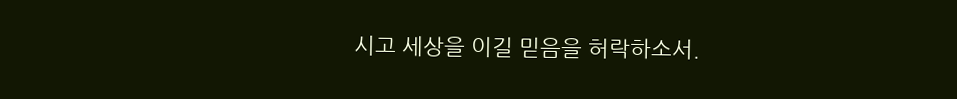시고 세상을 이길 믿음을 허락하소서.